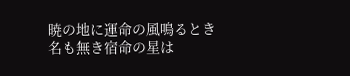暁の地に運命の風鳴るとき
名も無き宿命の星は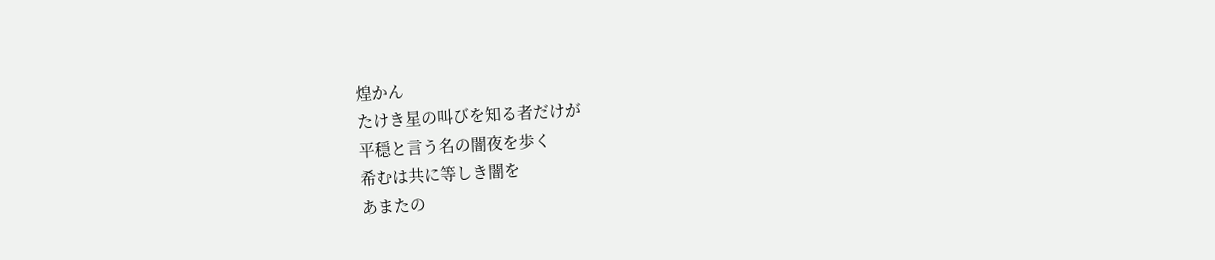煌かん
たけき星の叫びを知る者だけが
平穏と言う名の闇夜を歩く
希むは共に等しき闇を
あまたの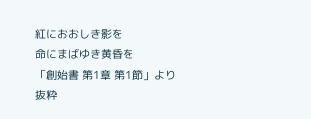紅におおしき影を
命にまばゆき黄昏を
「創始書 第1章 第1節」より抜粋